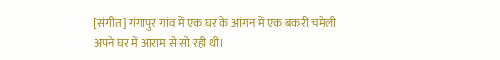[संगीत] गंगापुर गांव में एक घर के आंगन में एक बकरी चमेली अपने घर में आराम से सो रही थी।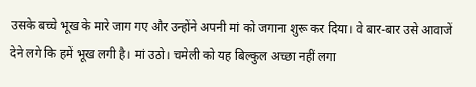उसके बच्चे भूख के मारे जाग गए और उन्होंने अपनी मां को जगाना शुरू कर दिया। वे बार-बार उसे आवाजें देने लगे कि हमें भूख लगी है। मां उठो। चमेली को यह बिल्कुल अच्छा नहीं लगा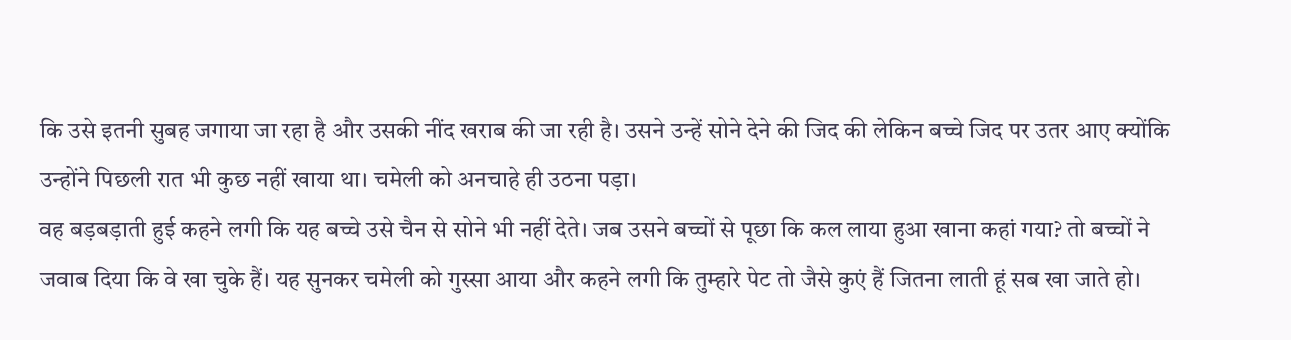कि उसे इतनी सुबह जगाया जा रहा है और उसकी नींद खराब की जा रही है। उसने उन्हें सोने देने की जिद की लेकिन बच्चे जिद पर उतर आए क्योंकि उन्होंने पिछली रात भी कुछ नहीं खाया था। चमेली को अनचाहे ही उठना पड़ा।
वह बड़बड़ाती हुई कहने लगी कि यह बच्चे उसे चैन से सोने भी नहीं देते। जब उसने बच्चों से पूछा कि कल लाया हुआ खाना कहां गया? तो बच्चों ने जवाब दिया कि वे खा चुके हैं। यह सुनकर चमेली को गुस्सा आया और कहने लगी कि तुम्हारे पेट तो जैसे कुएं हैं जितना लाती हूं सब खा जाते हो।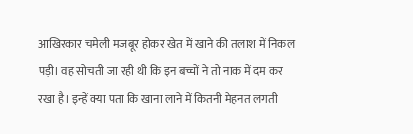आखिरकार चमेली मजबूर होकर खेत में खाने की तलाश में निकल पड़ी। वह सोचती जा रही थी कि इन बच्चों ने तो नाक में दम कर रखा है। इन्हें क्या पता कि खाना लाने में कितनी मेहनत लगती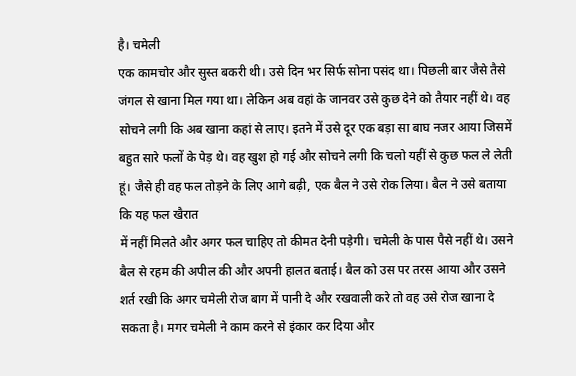है। चमेली
एक कामचोर और सुस्त बकरी थी। उसे दिन भर सिर्फ सोना पसंद था। पिछली बार जैसे तैसे जंगल से खाना मिल गया था। लेकिन अब वहां के जानवर उसे कुछ देने को तैयार नहीं थे। वह सोचने लगी कि अब खाना कहां से लाए। इतने में उसे दूर एक बड़ा सा बाघ नजर आया जिसमें बहुत सारे फलों के पेड़ थे। वह खुश हो गई और सोचने लगी कि चलो यहीं से कुछ फल ले लेती हूं। जैसे ही वह फल तोड़ने के लिए आगे बढ़ी, एक बैल ने उसे रोक लिया। बैल ने उसे बताया कि यह फल खैरात
में नहीं मिलते और अगर फल चाहिए तो कीमत देनी पड़ेगी। चमेली के पास पैसे नहीं थे। उसने बैल से रहम की अपील की और अपनी हालत बताई। बैल को उस पर तरस आया और उसने शर्त रखी कि अगर चमेली रोज बाग में पानी दे और रखवाली करे तो वह उसे रोज खाना दे सकता है। मगर चमेली ने काम करने से इंकार कर दिया और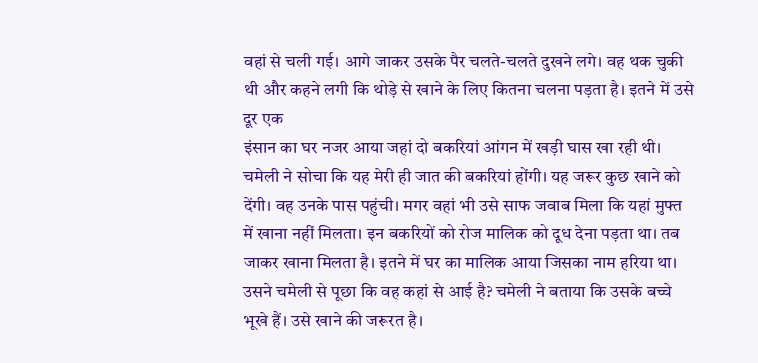वहां से चली गई। आगे जाकर उसके पैर चलते-चलते दुखने लगे। वह थक चुकी थी और कहने लगी कि थोड़े से खाने के लिए कितना चलना पड़ता है। इतने में उसे दूर एक
इंसान का घर नजर आया जहां दो बकरियां आंगन में खड़ी घास खा रही थी। चमेली ने सोचा कि यह मेरी ही जात की बकरियां होंगी। यह जरूर कुछ खाने को देंगी। वह उनके पास पहुंची। मगर वहां भी उसे साफ जवाब मिला कि यहां मुफ्त में खाना नहीं मिलता। इन बकरियों को रोज मालिक को दूध देना पड़ता था। तब जाकर खाना मिलता है। इतने में घर का मालिक आया जिसका नाम हरिया था। उसने चमेली से पूछा कि वह कहां से आई है? चमेली ने बताया कि उसके बच्चे भूखे हैं। उसे खाने की जरूरत है।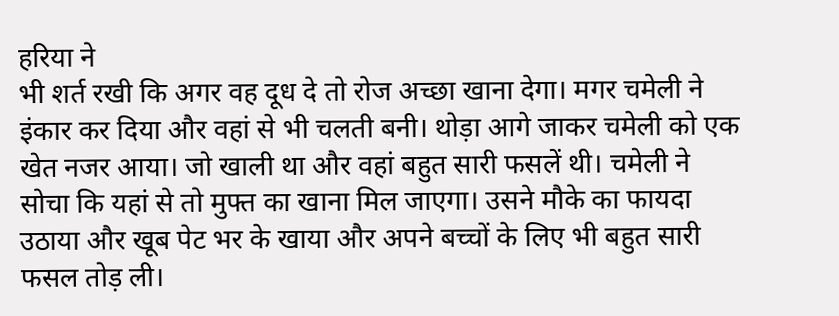हरिया ने
भी शर्त रखी कि अगर वह दूध दे तो रोज अच्छा खाना देगा। मगर चमेली ने इंकार कर दिया और वहां से भी चलती बनी। थोड़ा आगे जाकर चमेली को एक खेत नजर आया। जो खाली था और वहां बहुत सारी फसलें थी। चमेली ने सोचा कि यहां से तो मुफ्त का खाना मिल जाएगा। उसने मौके का फायदा उठाया और खूब पेट भर के खाया और अपने बच्चों के लिए भी बहुत सारी फसल तोड़ ली।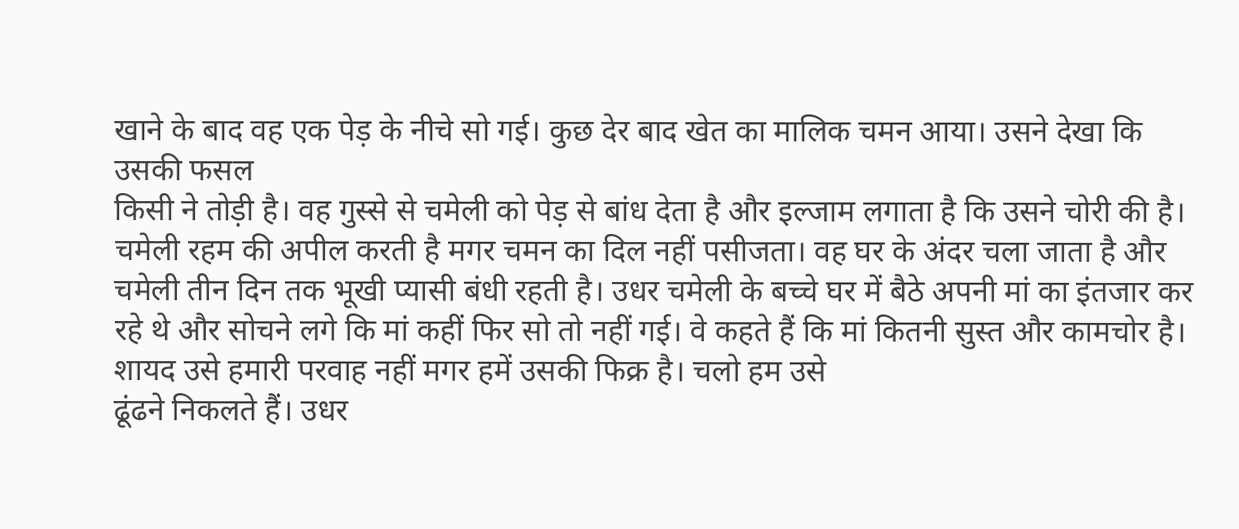खाने के बाद वह एक पेड़ के नीचे सो गई। कुछ देर बाद खेत का मालिक चमन आया। उसने देखा कि उसकी फसल
किसी ने तोड़ी है। वह गुस्से से चमेली को पेड़ से बांध देता है और इल्जाम लगाता है कि उसने चोरी की है। चमेली रहम की अपील करती है मगर चमन का दिल नहीं पसीजता। वह घर के अंदर चला जाता है और चमेली तीन दिन तक भूखी प्यासी बंधी रहती है। उधर चमेली के बच्चे घर में बैठे अपनी मां का इंतजार कर रहे थे और सोचने लगे कि मां कहीं फिर सो तो नहीं गई। वे कहते हैं कि मां कितनी सुस्त और कामचोर है। शायद उसे हमारी परवाह नहीं मगर हमें उसकी फिक्र है। चलो हम उसे
ढूंढने निकलते हैं। उधर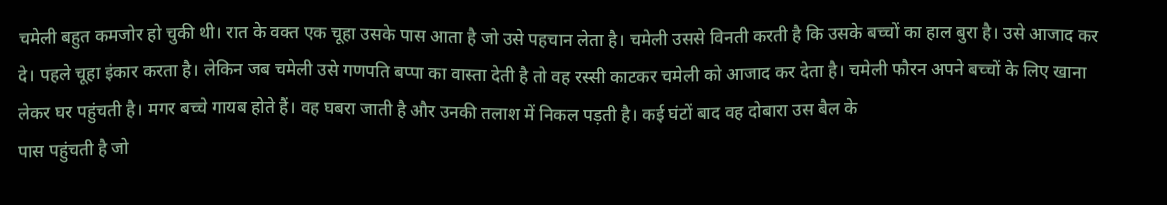चमेली बहुत कमजोर हो चुकी थी। रात के वक्त एक चूहा उसके पास आता है जो उसे पहचान लेता है। चमेली उससे विनती करती है कि उसके बच्चों का हाल बुरा है। उसे आजाद कर दे। पहले चूहा इंकार करता है। लेकिन जब चमेली उसे गणपति बप्पा का वास्ता देती है तो वह रस्सी काटकर चमेली को आजाद कर देता है। चमेली फौरन अपने बच्चों के लिए खाना लेकर घर पहुंचती है। मगर बच्चे गायब होते हैं। वह घबरा जाती है और उनकी तलाश में निकल पड़ती है। कई घंटों बाद वह दोबारा उस बैल के
पास पहुंचती है जो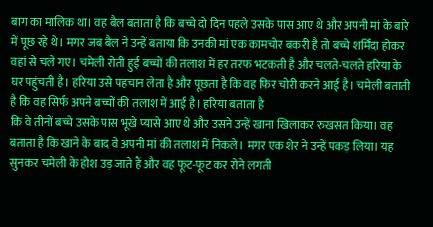बाग का मालिक था। वह बैल बताता है कि बच्चे दो दिन पहले उसके पास आए थे और अपनी मां के बारे में पूछ रहे थे। मगर जब बैल ने उन्हें बताया कि उनकी मां एक कामचोर बकरी है तो बच्चे शर्मिंदा होकर वहां से चले गए। चमेली रोती हुई बच्चों की तलाश में हर तरफ भटकती है और चलते-चलते हरिया के घर पहुंचती है। हरिया उसे पहचान लेता है और पूछता है कि वह फिर चोरी करने आई है। चमेली बताती है कि वह सिर्फ अपने बच्चों की तलाश में आई है। हरिया बताता है
कि वे तीनों बच्चे उसके पास भूखे प्यासे आए थे और उसने उन्हें खाना खिलाकर रुखसत किया। वह बताता है कि खाने के बाद वे अपनी मां की तलाश में निकले। मगर एक शेर ने उन्हें पकड़ लिया। यह सुनकर चमेली के होश उड़ जाते हैं और वह फूट-फूट कर रोने लगती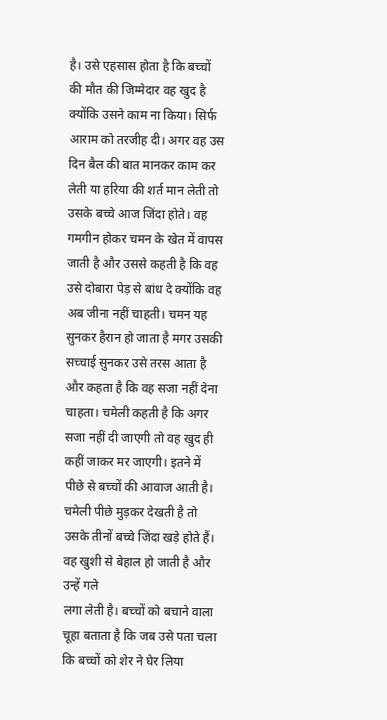है। उसे एहसास होता है कि बच्चों की मौत की जिम्मेदार वह खुद है क्योंकि उसने काम ना किया। सिर्फ आराम को तरजीह दी। अगर वह उस दिन बैल की बात मानकर काम कर लेती या हरिया की शर्त मान लेती तो उसके बच्चे आज जिंदा होते। वह
गमगीन होकर चमन के खेत में वापस जाती है और उससे कहती है कि वह उसे दोबारा पेड़ से बांध दे क्योंकि वह अब जीना नहीं चाहती। चमन यह सुनकर हैरान हो जाता है मगर उसकी सच्चाई सुनकर उसे तरस आता है और कहता है कि वह सजा नहीं देना चाहता। चमेली कहती है कि अगर सजा नहीं दी जाएगी तो वह खुद ही कहीं जाकर मर जाएगी। इतने में पीछे से बच्चों की आवाज आती है। चमेली पीछे मुड़कर देखती है तो उसके तीनों बच्चे जिंदा खड़े होते हैं। वह खुशी से बेहाल हो जाती है और उन्हें गले
लगा लेती है। बच्चों को बचाने वाला चूहा बताता है कि जब उसे पता चला कि बच्चों को शेर ने घेर लिया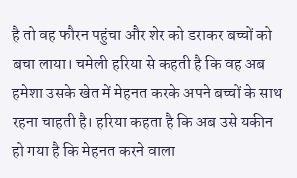है तो वह फौरन पहुंचा और शेर को डराकर बच्चों को बचा लाया। चमेली हरिया से कहती है कि वह अब हमेशा उसके खेत में मेहनत करके अपने बच्चों के साथ रहना चाहती है। हरिया कहता है कि अब उसे यकीन हो गया है कि मेहनत करने वाला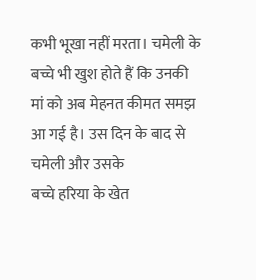कभी भूखा नहीं मरता। चमेली के बच्चे भी खुश होते हैं कि उनकी मां को अब मेहनत कीमत समझ आ गई है। उस दिन के बाद से चमेली और उसके
बच्चे हरिया के खेत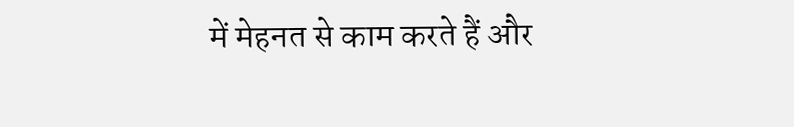में मेहनत से काम करते हैं और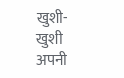खुशी-खुशी अपनी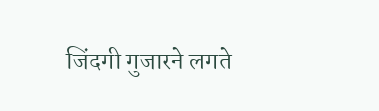जिंदगी गुजारने लगते